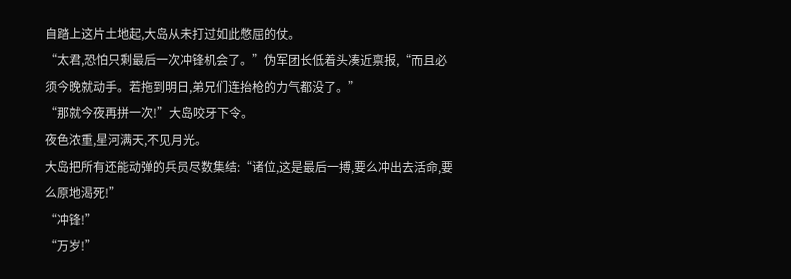自踏上这片土地起,大岛从未打过如此憋屈的仗。
“太君,恐怕只剩最后一次冲锋机会了。”伪军团长低着头凑近禀报,“而且必须今晚就动手。若拖到明日,弟兄们连抬枪的力气都没了。”
“那就今夜再拼一次!”大岛咬牙下令。
夜色浓重,星河满天,不见月光。
大岛把所有还能动弹的兵员尽数集结:“诸位,这是最后一搏,要么冲出去活命,要么原地渴死!”
“冲锋!”
“万岁!”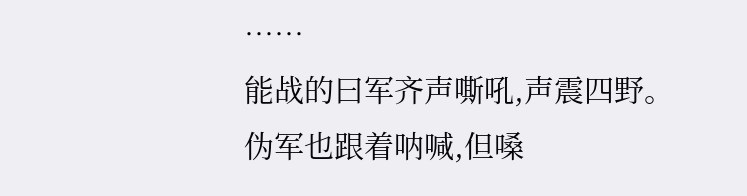……
能战的曰军齐声嘶吼,声震四野。
伪军也跟着呐喊,但嗓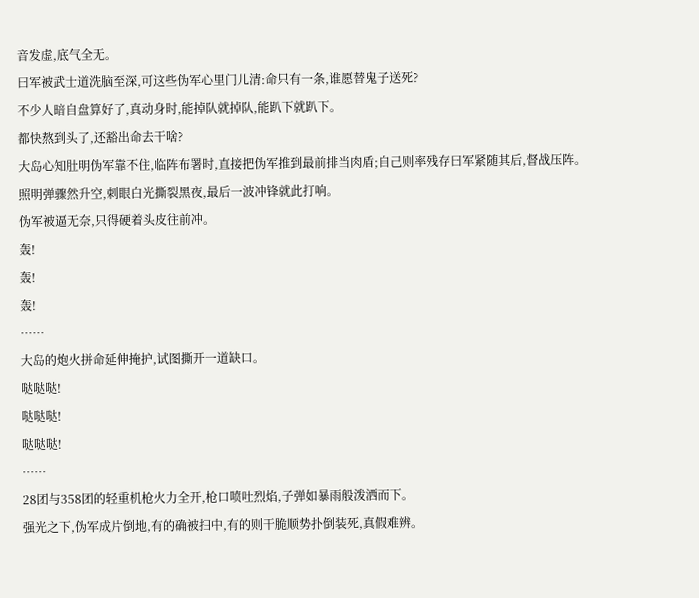音发虚,底气全无。
曰军被武士道洗脑至深,可这些伪军心里门儿清:命只有一条,谁愿替鬼子送死?
不少人暗自盘算好了,真动身时,能掉队就掉队,能趴下就趴下。
都快熬到头了,还豁出命去干啥?
大岛心知肚明伪军靠不住,临阵布署时,直接把伪军推到最前排当肉盾;自己则率残存曰军紧随其后,督战压阵。
照明弹骤然升空,刺眼白光撕裂黑夜,最后一波冲锋就此打响。
伪军被逼无奈,只得硬着头皮往前冲。
轰!
轰!
轰!
……
大岛的炮火拼命延伸掩护,试图撕开一道缺口。
哒哒哒!
哒哒哒!
哒哒哒!
……
28团与358团的轻重机枪火力全开,枪口喷吐烈焰,子弹如暴雨般泼洒而下。
强光之下,伪军成片倒地,有的确被扫中,有的则干脆顺势扑倒装死,真假难辨。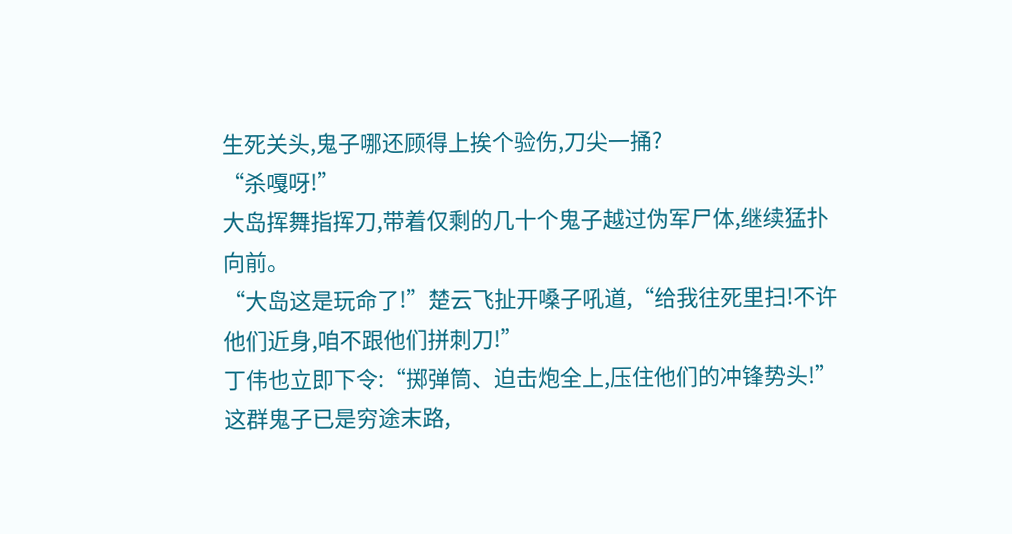生死关头,鬼子哪还顾得上挨个验伤,刀尖一捅?
“杀嘎呀!”
大岛挥舞指挥刀,带着仅剩的几十个鬼子越过伪军尸体,继续猛扑向前。
“大岛这是玩命了!”楚云飞扯开嗓子吼道,“给我往死里扫!不许他们近身,咱不跟他们拼刺刀!”
丁伟也立即下令:“掷弹筒、迫击炮全上,压住他们的冲锋势头!”
这群鬼子已是穷途末路,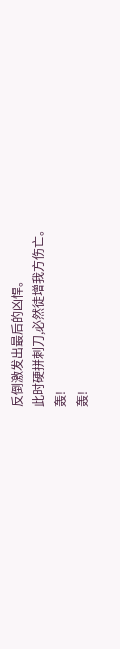反倒激发出最后的凶悍。
此时硬拼刺刀,必然徒增我方伤亡。
轰!
轰!